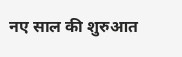नए साल की शुरुआत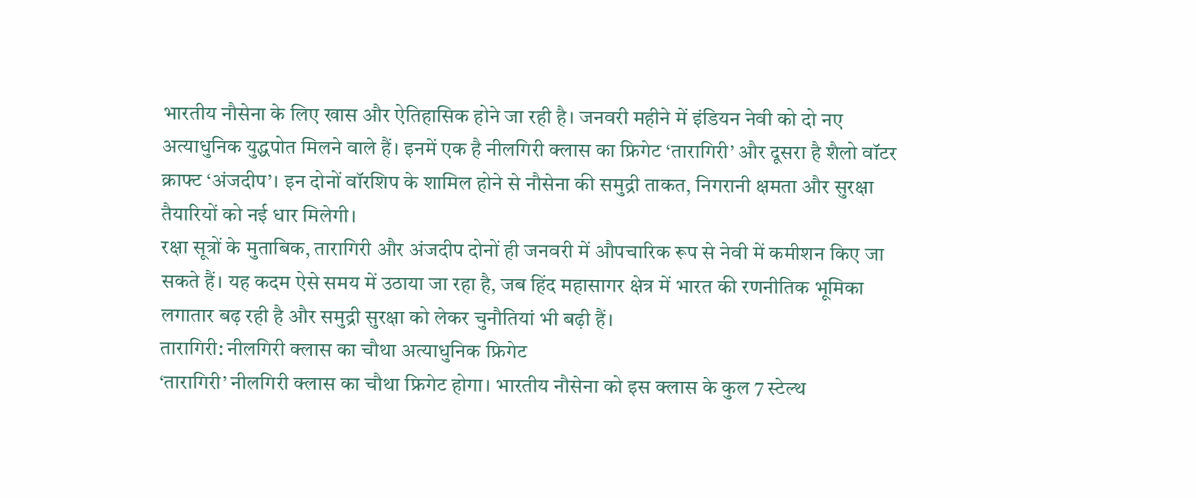भारतीय नौसेना के लिए खास और ऐतिहासिक होने जा रही है। जनवरी महीने में इंडियन नेवी को दो नए अत्याधुनिक युद्धपोत मिलने वाले हैं। इनमें एक है नीलगिरी क्लास का फ्रिगेट ‘तारागिरी’ और दूसरा है शैलो वॉटर क्राफ्ट ‘अंजदीप’। इन दोनों वॉरशिप के शामिल होने से नौसेना की समुद्री ताकत, निगरानी क्षमता और सुरक्षा तैयारियों को नई धार मिलेगी।
रक्षा सूत्रों के मुताबिक, तारागिरी और अंजदीप दोनों ही जनवरी में औपचारिक रूप से नेवी में कमीशन किए जा सकते हैं। यह कदम ऐसे समय में उठाया जा रहा है, जब हिंद महासागर क्षेत्र में भारत की रणनीतिक भूमिका लगातार बढ़ रही है और समुद्री सुरक्षा को लेकर चुनौतियां भी बढ़ी हैं।
तारागिरी: नीलगिरी क्लास का चौथा अत्याधुनिक फ्रिगेट
‘तारागिरी’ नीलगिरी क्लास का चौथा फ्रिगेट होगा। भारतीय नौसेना को इस क्लास के कुल 7 स्टेल्थ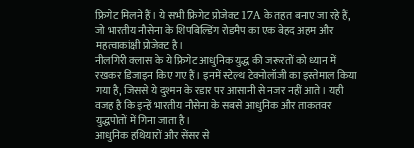फ्रिगेट मिलने हैं। ये सभी फ्रिगेट प्रोजेक्ट 17A के तहत बनाए जा रहे हैं, जो भारतीय नौसेना के शिपबिल्डिंग रोडमैप का एक बेहद अहम और महत्वाकांक्षी प्रोजेक्ट है।
नीलगिरी क्लास के ये फ्रिगेट आधुनिक युद्ध की जरूरतों को ध्यान में रखकर डिजाइन किए गए हैं। इनमें स्टेल्थ टेक्नोलॉजी का इस्तेमाल किया गया है, जिससे ये दुश्मन के रडार पर आसानी से नजर नहीं आते। यही वजह है कि इन्हें भारतीय नौसेना के सबसे आधुनिक और ताकतवर युद्धपोतों में गिना जाता है।
आधुनिक हथियारों और सेंसर से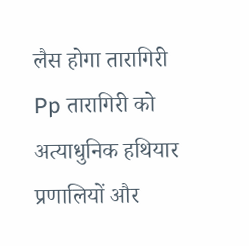लैस होगा तारागिरी
Pp तारागिरी को अत्याधुनिक हथियार प्रणालियों और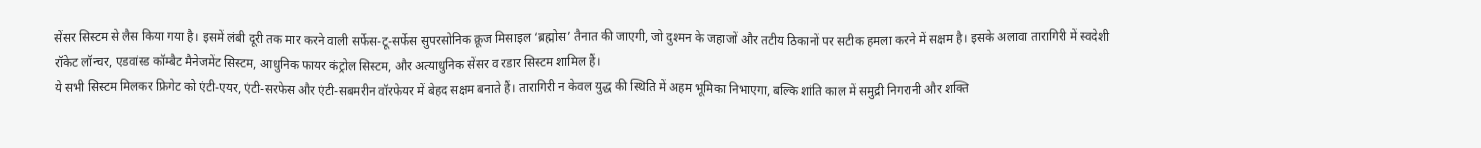सेंसर सिस्टम से लैस किया गया है। इसमें लंबी दूरी तक मार करने वाली सर्फेस-टू-सर्फेस सुपरसोनिक क्रूज मिसाइल ‘ब्रह्मोस’ तैनात की जाएगी, जो दुश्मन के जहाजों और तटीय ठिकानों पर सटीक हमला करने में सक्षम है। इसके अलावा तारागिरी में स्वदेशी रॉकेट लॉन्चर, एडवांस्ड कॉम्बैट मैनेजमेंट सिस्टम, आधुनिक फायर कंट्रोल सिस्टम, और अत्याधुनिक सेंसर व रडार सिस्टम शामिल हैं।
ये सभी सिस्टम मिलकर फ्रिगेट को एंटी-एयर, एंटी-सरफेस और एंटी-सबमरीन वॉरफेयर में बेहद सक्षम बनाते हैं। तारागिरी न केवल युद्ध की स्थिति में अहम भूमिका निभाएगा, बल्कि शांति काल में समुद्री निगरानी और शक्ति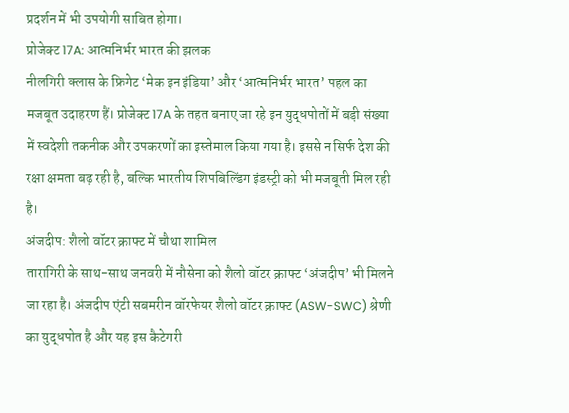प्रदर्शन में भी उपयोगी साबित होगा।
प्रोजेक्ट 17A: आत्मनिर्भर भारत की झलक
नीलगिरी क्लास के फ्रिगेट ‘मेक इन इंडिया’ और ‘आत्मनिर्भर भारत’ पहल का मजबूत उदाहरण हैं। प्रोजेक्ट 17A के तहत बनाए जा रहे इन युद्धपोतों में बड़ी संख्या में स्वदेशी तकनीक और उपकरणों का इस्तेमाल किया गया है। इससे न सिर्फ देश की रक्षा क्षमता बढ़ रही है, बल्कि भारतीय शिपबिल्डिंग इंडस्ट्री को भी मजबूती मिल रही है।
अंजदीप: शैलो वॉटर क्राफ्ट में चौथा शामिल
तारागिरी के साथ-साथ जनवरी में नौसेना को शैलो वॉटर क्राफ्ट ‘अंजदीप’ भी मिलने जा रहा है। अंजदीप एंटी सबमरीन वॉरफेयर शैलो वॉटर क्राफ्ट (ASW-SWC) श्रेणी का युद्धपोत है और यह इस कैटेगरी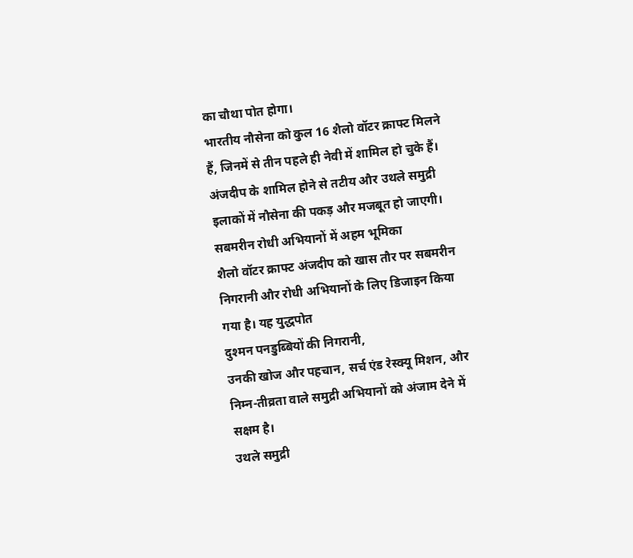का चौथा पोत होगा।
भारतीय नौसेना को कुल 16 शैलो वॉटर क्राफ्ट मिलने हैं, जिनमें से तीन पहले ही नेवी में शामिल हो चुके हैं। अंजदीप के शामिल होने से तटीय और उथले समुद्री इलाकों में नौसेना की पकड़ और मजबूत हो जाएगी।
सबमरीन रोधी अभियानों में अहम भूमिका
शैलो वॉटर क्राफ्ट अंजदीप को खास तौर पर सबमरीन निगरानी और रोधी अभियानों के लिए डिजाइन किया गया है। यह युद्धपोत
दुश्मन पनडुब्बियों की निगरानी,
उनकी खोज और पहचान, सर्च एंड रेस्क्यू मिशन, और निम्न-तीव्रता वाले समुद्री अभियानों को अंजाम देने में सक्षम है।
उथले समुद्री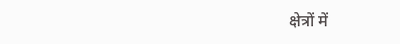क्षेत्रों में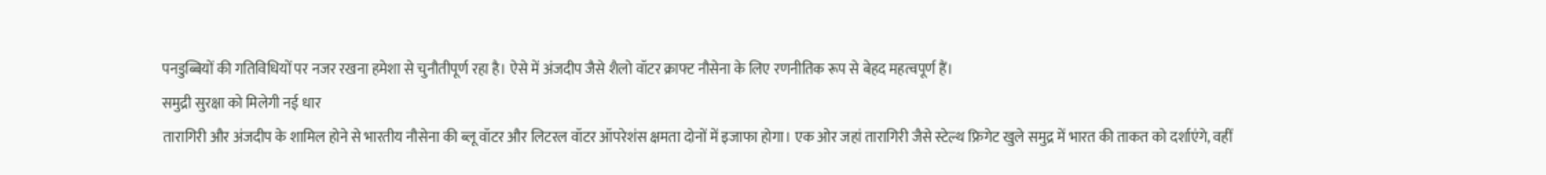पनडुब्बियों की गतिविधियों पर नजर रखना हमेशा से चुनौतीपूर्ण रहा है। ऐसे में अंजदीप जैसे शैलो वॉटर क्राफ्ट नौसेना के लिए रणनीतिक रूप से बेहद महत्वपूर्ण हैं।
समुद्री सुरक्षा को मिलेगी नई धार
तारागिरी और अंजदीप के शामिल होने से भारतीय नौसेना की ब्लू वॉटर और लिटरल वॉटर ऑपरेशंस क्षमता दोनों में इजाफा होगा। एक ओर जहां तारागिरी जैसे स्टेल्थ फ्रिगेट खुले समुद्र में भारत की ताकत को दर्शाएंगे, वहीं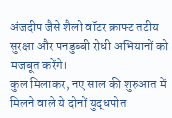अंजदीप जैसे शैलो वॉटर क्राफ्ट तटीय सुरक्षा और पनडुब्बी रोधी अभियानों को मजबूत करेंगे।
कुल मिलाकर, नए साल की शुरुआत में मिलने वाले ये दोनों युद्धपोत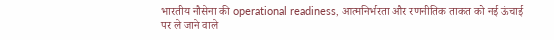भारतीय नौसेना की operational readiness, आत्मनिर्भरता और रणनीतिक ताकत को नई ऊंचाई पर ले जाने वाले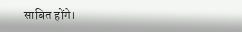साबित होंगे।